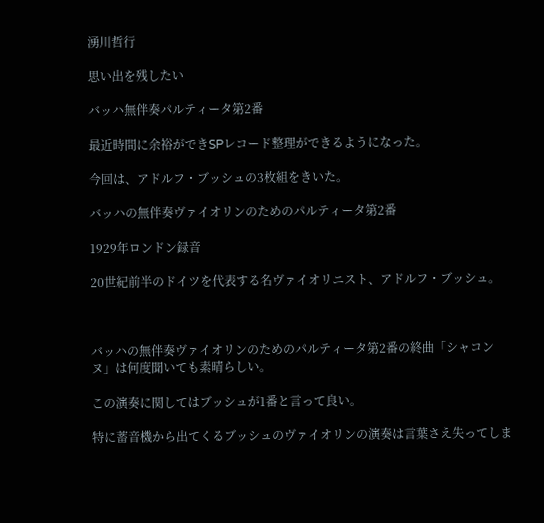湧川哲行

思い出を残したい

バッハ無伴奏パルティータ第2番

最近時間に余裕ができSPレコード整理ができるようになった。

今回は、アドルフ・ブッシュの3枚組をきいた。

バッハの無伴奏ヴァイオリンのためのパルティータ第2番

1929年ロンドン録音

20世紀前半のドイツを代表する名ヴァイオリニスト、アドルフ・ブッシュ。



バッハの無伴奏ヴァイオリンのためのパルティータ第2番の終曲「シャコンヌ」は何度聞いても素晴らしい。

この演奏に関してはブッシュが1番と言って良い。

特に蓄音機から出てくるブッシュのヴァイオリンの演奏は言葉さえ失ってしま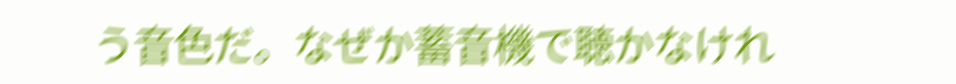う音色だ。なぜか蓄音機で聴かなけれ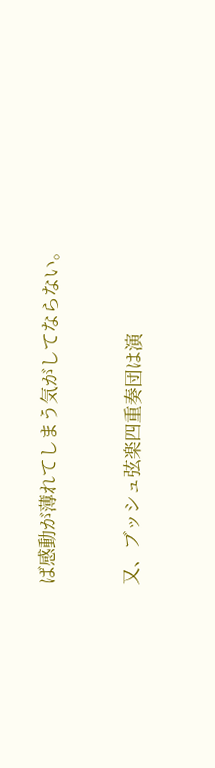ば感動が薄れてしまう気がしてならない。



又、ブッシュ弦楽四重奏団は演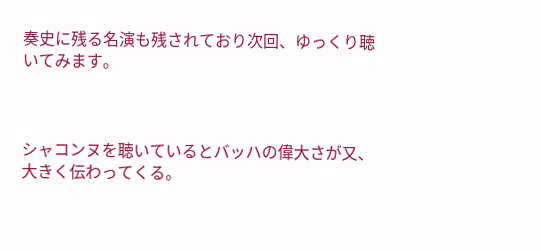奏史に残る名演も残されており次回、ゆっくり聴いてみます。



シャコンヌを聴いているとバッハの偉大さが又、大きく伝わってくる。